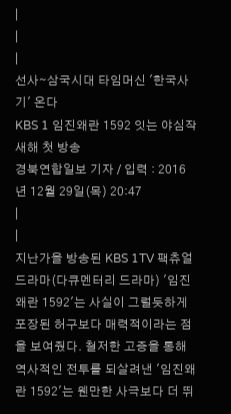|
|
|
선사∼삼국시대 타임머신 '한국사기' 온다
KBS 1 임진왜란 1592 잇는 야심작 새해 첫 방송
경북연합일보 기자 / 입력 : 2016년 12월 29일(목) 20:47
|
|
지난가을 방송된 KBS 1TV 팩츄얼 드라마(다큐멘터리 드라마) '임진왜란 1592'는 사실이 그럴듯하게 포장된 허구보다 매력적이라는 점을 보여줬다. 철저한 고증을 통해 역사적인 전투를 되살려낸 '임진왜란 1592'는 웬만한 사극보다 더 뛰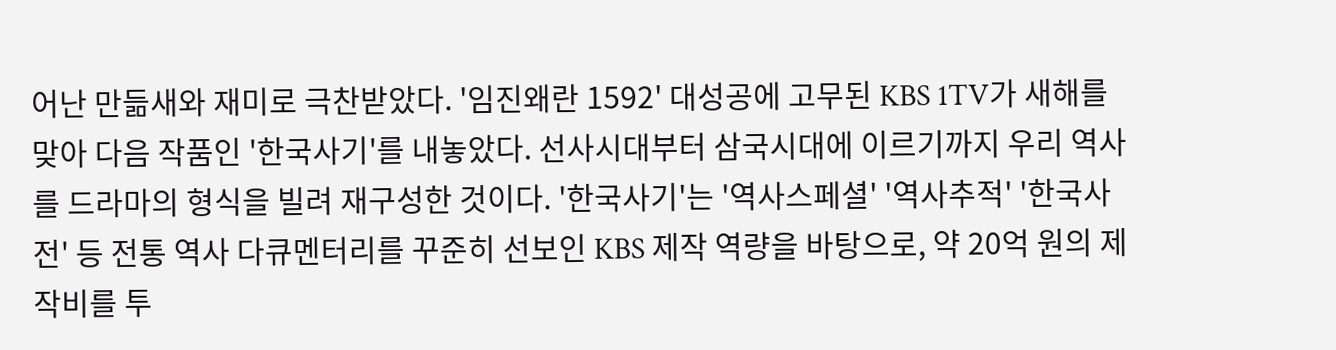어난 만듦새와 재미로 극찬받았다. '임진왜란 1592' 대성공에 고무된 KBS 1TV가 새해를 맞아 다음 작품인 '한국사기'를 내놓았다. 선사시대부터 삼국시대에 이르기까지 우리 역사를 드라마의 형식을 빌려 재구성한 것이다. '한국사기'는 '역사스페셜' '역사추적' '한국사 전' 등 전통 역사 다큐멘터리를 꾸준히 선보인 KBS 제작 역량을 바탕으로, 약 20억 원의 제작비를 투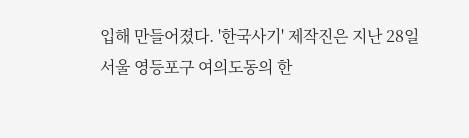입해 만들어졌다. '한국사기' 제작진은 지난 28일 서울 영등포구 여의도동의 한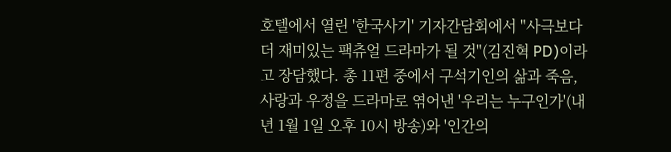호텔에서 열린 '한국사기' 기자간담회에서 "사극보다 더 재미있는 팩츄얼 드라마가 될 것"(김진혁 PD)이라고 장담했다. 총 11편 중에서 구석기인의 삶과 죽음, 사랑과 우정을 드라마로 엮어낸 '우리는 누구인가'(내년 1월 1일 오후 10시 방송)와 '인간의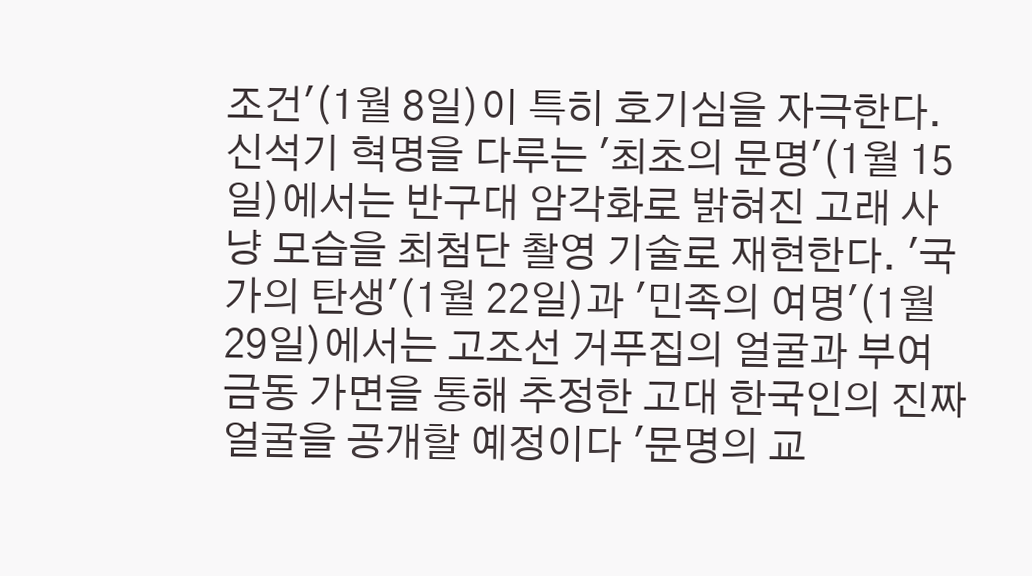조건'(1월 8일)이 특히 호기심을 자극한다. 신석기 혁명을 다루는 '최초의 문명'(1월 15일)에서는 반구대 암각화로 밝혀진 고래 사냥 모습을 최첨단 촬영 기술로 재현한다. '국가의 탄생'(1월 22일)과 '민족의 여명'(1월 29일)에서는 고조선 거푸집의 얼굴과 부여 금동 가면을 통해 추정한 고대 한국인의 진짜 얼굴을 공개할 예정이다 '문명의 교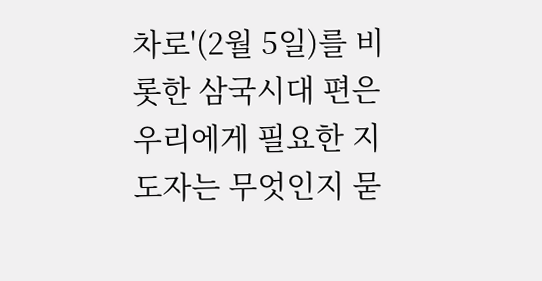차로'(2월 5일)를 비롯한 삼국시대 편은 우리에게 필요한 지도자는 무엇인지 묻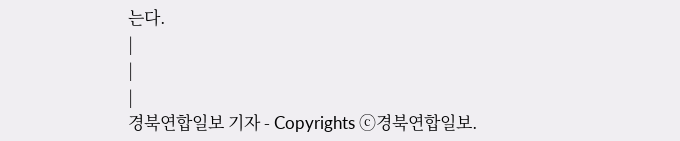는다.
|
|
|
경북연합일보 기자 - Copyrights ⓒ경북연합일보.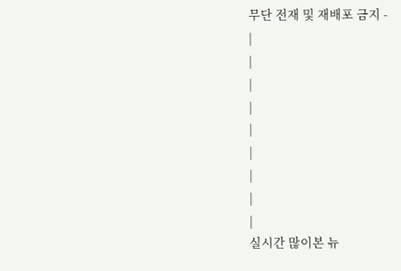무단 전재 및 재배포 금지 -
|
|
|
|
|
|
|
|
|
실시간 많이본 뉴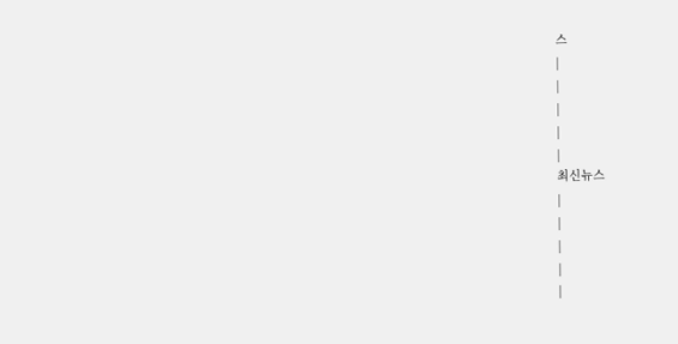스
|
|
|
|
|
최신뉴스
|
|
|
|
|